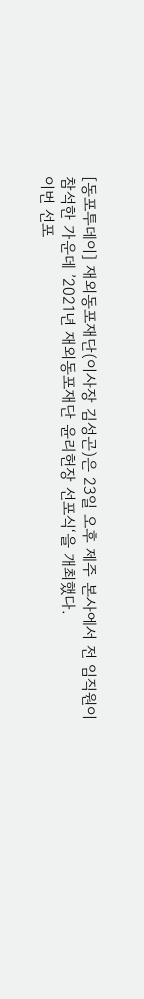[동포투데이] 재외동포재단(이사장 김성곤)은 23일 오후 제주 본사에서 전 임직원이 참석한 가운데 ’2021년 재외동포재단 윤리헌장 선포식‘을 개최했다.
이번 선포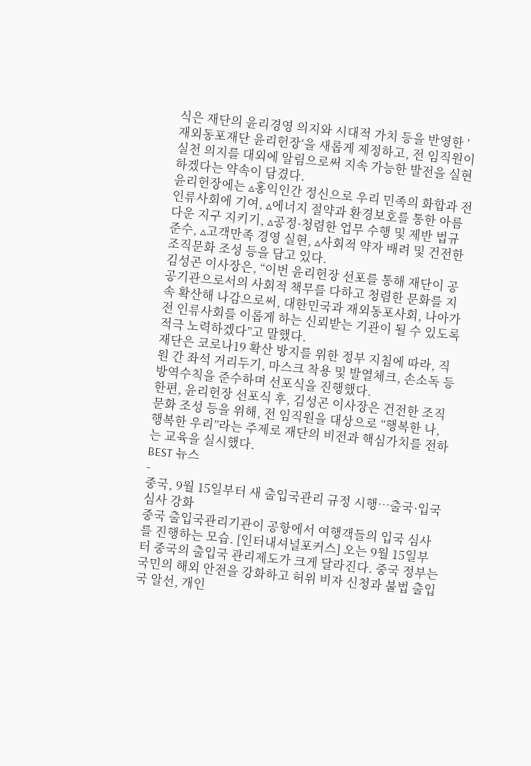식은 재단의 윤리경영 의지와 시대적 가치 등을 반영한 ’재외동포재단 윤리헌장‘을 새롭게 제정하고, 전 임직원이 실천 의지를 대외에 알림으로써 지속 가능한 발전을 실현하겠다는 약속이 담겼다.
윤리헌장에는 ▵홍익인간 정신으로 우리 민족의 화합과 전 인류사회에 기여, ▵에너지 절약과 환경보호를 통한 아름다운 지구 지키기, ▵공정·청렴한 업무 수행 및 제반 법규 준수, ▵고객만족 경영 실현, ▵사회적 약자 배려 및 건전한 조직문화 조성 등을 담고 있다.
김성곤 이사장은, “이번 윤리헌장 선포를 통해 재단이 공공기관으로서의 사회적 책무를 다하고 청렴한 문화를 지속 확산해 나감으로써, 대한민국과 재외동포사회, 나아가 전 인류사회를 이롭게 하는 신뢰받는 기관이 될 수 있도록 적극 노력하겠다”고 말했다.
재단은 코로나19 확산 방지를 위한 정부 지침에 따라, 직원 간 좌석 거리두기, 마스크 착용 및 발열체크, 손소독 등 방역수칙을 준수하며 선포식을 진행했다.
한편, 윤리헌장 선포식 후, 김성곤 이사장은 건전한 조직문화 조성 등을 위해, 전 임직원을 대상으로 “행복한 나, 행복한 우리”라는 주제로 재단의 비전과 핵심가치를 전하는 교육을 실시했다.
BEST 뉴스
-
중국, 9월 15일부터 새 출입국관리 규정 시행…출국·입국 심사 강화
중국 출입국관리기관이 공항에서 여행객들의 입국 심사를 진행하는 모습. [인터내셔널포커스] 오는 9월 15일부터 중국의 출입국 관리제도가 크게 달라진다. 중국 정부는 국민의 해외 안전을 강화하고 허위 비자 신청과 불법 출입국 알선, 개인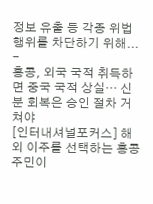정보 유출 등 각종 위법 행위를 차단하기 위해... -
홍콩, 외국 국적 취득하면 중국 국적 상실… 신분 회복은 승인 절차 거쳐야
[인터내셔널포커스] 해외 이주를 선택하는 홍콩 주민이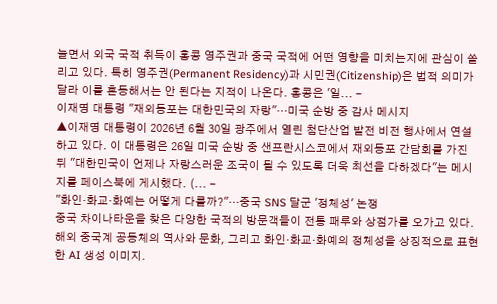늘면서 외국 국적 취득이 홍콩 영주권과 중국 국적에 어떤 영향을 미치는지에 관심이 쏠리고 있다. 특히 영주권(Permanent Residency)과 시민권(Citizenship)은 법적 의미가 달라 이를 혼동해서는 안 된다는 지적이 나온다. 홍콩은 '일... -
이재명 대통령 "재외동포는 대한민국의 자랑"…미국 순방 중 감사 메시지
▲이재명 대통령이 2026년 6월 30일 광주에서 열린 첨단산업 발전 비전 행사에서 연설하고 있다. 이 대통령은 26일 미국 순방 중 샌프란시스코에서 재외동포 간담회를 가진 뒤 "대한민국이 언제나 자랑스러운 조국이 될 수 있도록 더욱 최선을 다하겠다"는 메시지를 페이스북에 게시했다. (... -
"화인·화교·화예는 어떻게 다를까?"…중국 SNS 달군 '정체성' 논쟁
중국 차이나타운을 찾은 다양한 국적의 방문객들이 전통 패루와 상점가를 오가고 있다. 해외 중국계 공동체의 역사와 문화, 그리고 화인·화교·화예의 정체성을 상징적으로 표현한 AI 생성 이미지.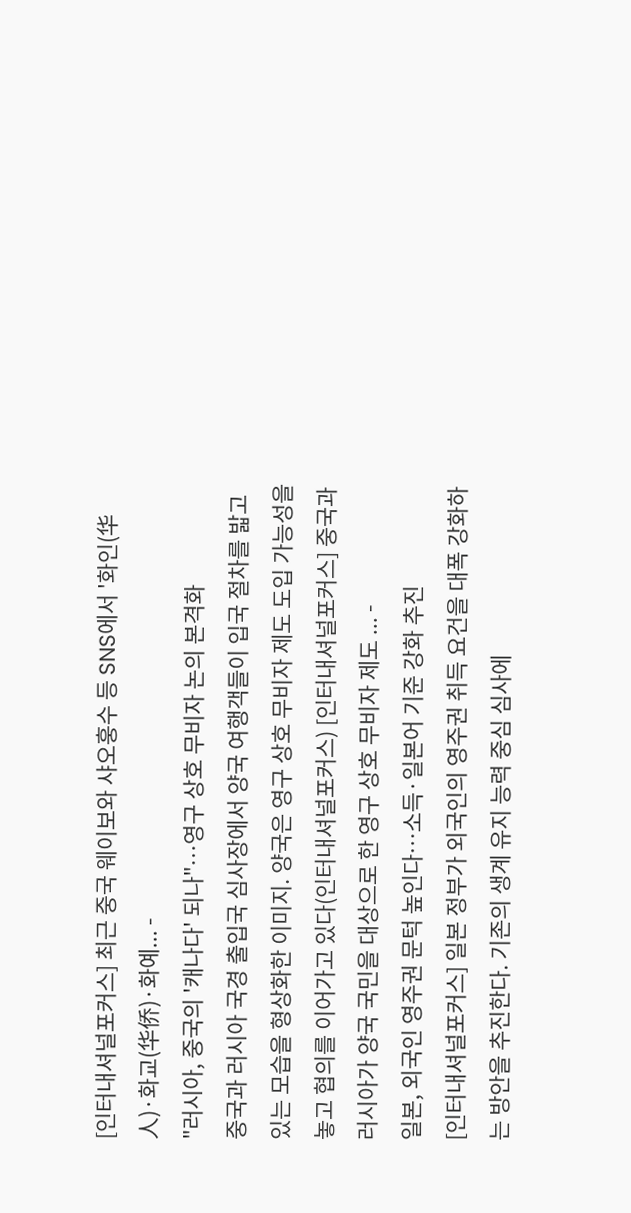[인터내셔널포커스] 최근 중국 웨이보와 샤오훙수 등 SNS에서 '화인(华人)·화교(华侨)·화예... -
"러시아, 중국의 '캐나다' 되나"…영구 상호 무비자 논의 본격화
중국과 러시아 국경 출입국 심사장에서 양국 여행객들이 입국 절차를 밟고 있는 모습을 형상화한 이미지. 양국은 영구 상호 무비자 제도 도입 가능성을 놓고 협의를 이어가고 있다(인터내셔널포커스) [인터내셔널포커스] 중국과 러시아가 양국 국민을 대상으로 한 영구 상호 무비자 제도 ... -
일본, 외국인 영주권 문턱 높인다…소득·일본어 기준 강화 추진
[인터내셔널포커스] 일본 정부가 외국인의 영주권 취득 요건을 대폭 강화하는 방안을 추진한다. 기존의 생계 유지 능력 중심 심사에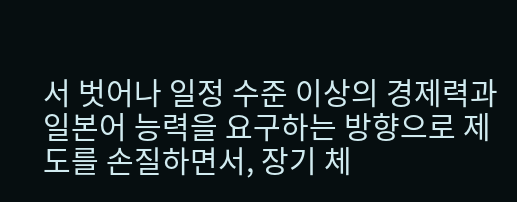서 벗어나 일정 수준 이상의 경제력과 일본어 능력을 요구하는 방향으로 제도를 손질하면서, 장기 체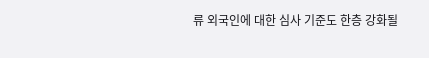류 외국인에 대한 심사 기준도 한층 강화될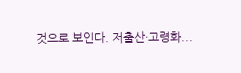것으로 보인다. 저출산·고령화...